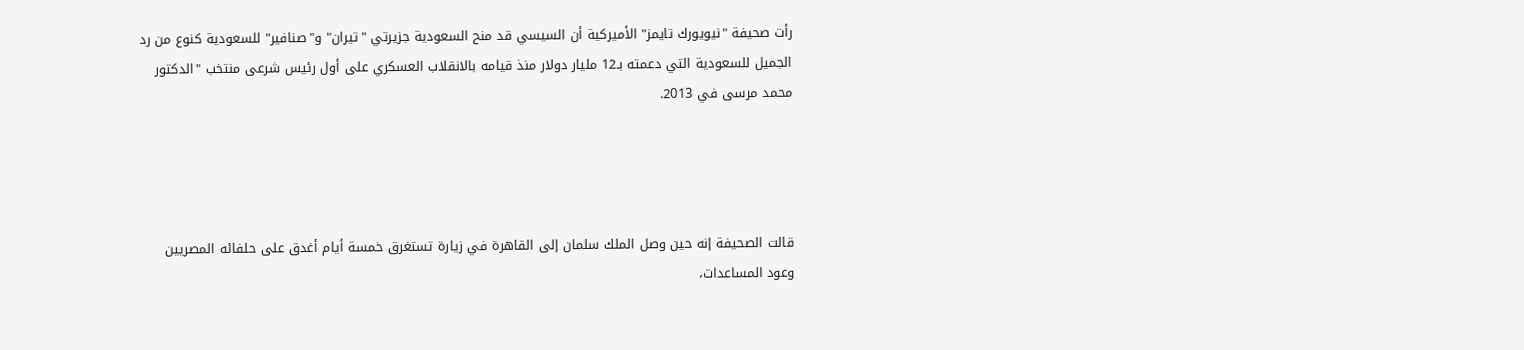رأت صحيفة "نيويورك تايمز" الأميركية أن السيسي قد منح السعودية جزيرتي "تيران" و"صنافير" للسعودية كنوع من رد الجميل للسعودية التي دعمته بـ12 مليار دولار منذ قيامه بالانقلاب العسكري على أول رئيس شرعى منتخب "الدكتور محمد مرسى في 2013.




قالت الصحيفة إنه حين وصل الملك سلمان إلى القاهرة في زيارة تستغرق خمسة أيام أغدق على حلفائه المصريين وعود المساعدات،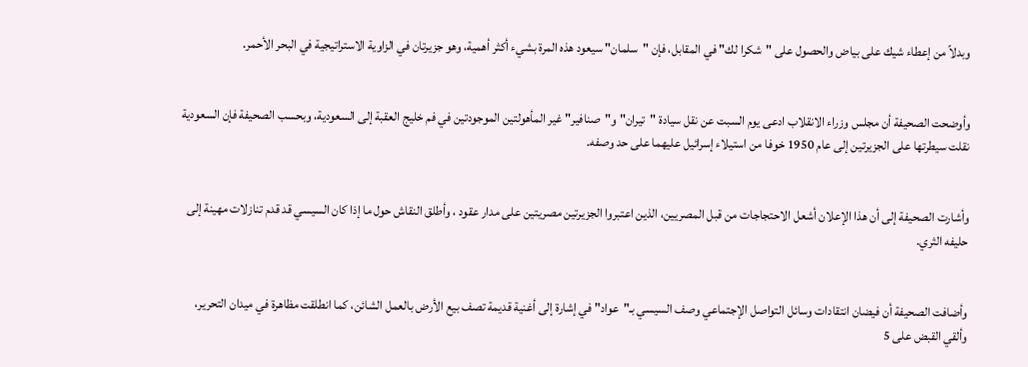وبدلاً من إعطاء شيك على بياض والحصول على "شكرا لك" في المقابل، فإن "سلمان" سيعود هذه المرة بشيء أكثر أهمية، وهو جزيرتان في الزاوية الاستراتيجية في البحر الأحمر.


وأوضحت الصحيفة أن مجلس وزراء الانقلاب ادعى يوم السبت عن نقل سيادة "تيران" و"صنافير" غير المأهولتين الموجودتين في فم خليج العقبة إلى السعودية، وبحسب الصحيفة فإن السعودية نقلت سيطرتها على الجزيرتين إلى عام 1950 خوفا من استيلاء إسرائيل عليهما على حد وصفه.


وأشارت الصحيفة إلى أن هذا الإعلان أشعل الاحتجاجات من قبل المصريين، الذين اعتبروا الجزيرتين مصريتين على مدار عقود ، وأطلق النقاش حول ما إذا كان السيسي قد قدم تنازلات مهينة إلى حليفه الثري.


وأضافت الصحيفة أن فيضان انتقادات وسائل التواصل الإجتماعي وصف السيسي بـ"عواد" في إشارة إلى أغنية قديمة تصف بيع الأرض بالعمل الشائن، كما انطلقت مظاهرة في ميدان التحرير، وألقي القبض على 5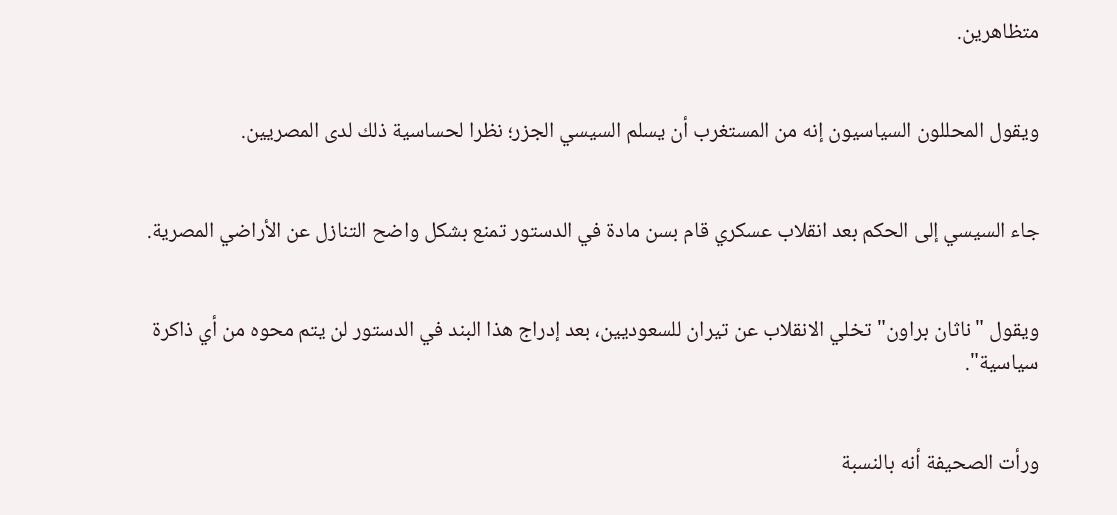متظاهرين.


ويقول المحللون السياسيون إنه من المستغرب أن يسلم السيسي الجزر؛ نظرا لحساسية ذلك لدى المصريين.


جاء السيسي إلى الحكم بعد انقلاب عسكري قام بسن مادة في الدستور تمنع بشكل واضح التنازل عن الأراضي المصرية.


ويقول "ناثان براون" تخلي الانقلاب عن تيران للسعوديين، بعد إدراج هذا البند في الدستور لن يتم محوه من أي ذاكرة سياسية".


ورأت الصحيفة أنه بالنسبة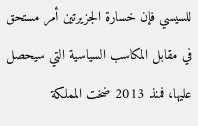للسيسي فإن خسارة الجزيرتين أمر مستحق في مقابل المكاسب السياسية التي سيحصل عليها، فمنذ 2013 ضخت المملكة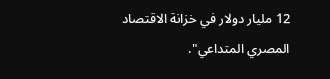12 مليار دولار في خزانة الاقتصاد المصري المتداعي".